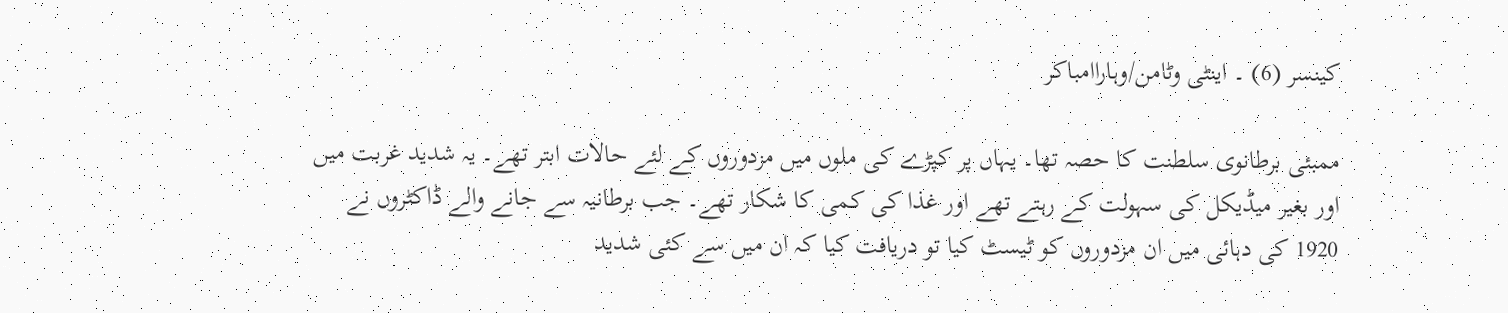کینسر (6) ۔ اینٹی وٹامن/وہاراامباکر

ممبئی برطانوی سلطنت کا حصہ تھا۔ یہاں پر کپڑے کی ملوں میں مزدوروں کے لئے حالات ابتر تھے۔ یہ شدید غربت میں اور بغیر میڈیکل کی سہولت کے رہتے تھے اور غذا کی کمی کا شکار تھے۔ جب برطانیہ سے جانے والے ڈاکٹروں نے 1920 کی دہائی میں ان مزدوروں کو ٹیسٹ کیا تو دریافت کیا کہ ان میں سے کئی شدید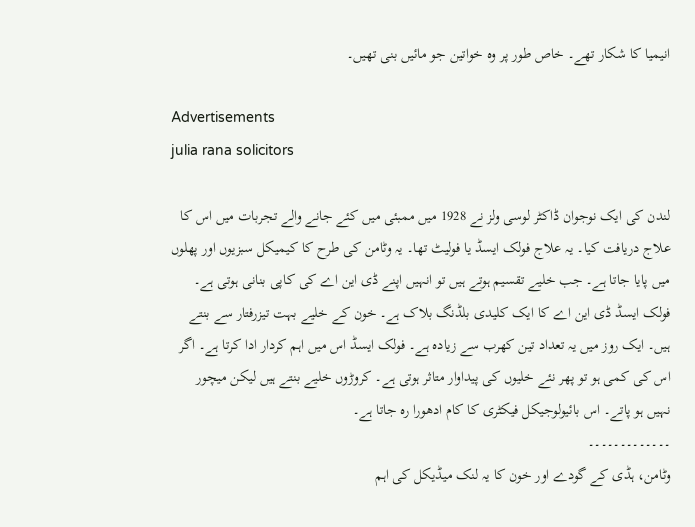انیمیا کا شکار تھے۔ خاص طور پر وہ خواتین جو مائیں بنی تھیں۔

Advertisements
julia rana solicitors

لندن کی ایک نوجوان ڈاکٹر لوسی ولز نے 1928 میں ممبئی میں کئے جانے والے تجربات میں اس کا علاج دریافت کیا۔ یہ علاج فولک ایسڈ یا فولیٹ تھا۔ یہ وٹامن کی طرح کا کیمیکل سبزیوں اور پھلوں میں پایا جاتا ہے۔ جب خلیے تقسیم ہوتے ہیں تو انہیں اپنے ڈی این اے کی کاپی بنانی ہوتی ہے۔ فولک ایسڈ ڈی این اے کا ایک کلیدی بلڈنگ بلاک ہے۔ خون کے خلیے بہت تیزرفتار سے بنتے ہیں۔ ایک روز میں یہ تعداد تین کھرب سے زیادہ ہے۔ فولک ایسڈ اس میں اہم کردار ادا کرتا ہے۔ اگر اس کی کمی ہو تو پھر نئے خلیوں کی پیداوار متاثر ہوتی ہے۔ کروڑوں خلیے بنتے ہیں لیکن میچور نہیں ہو پاتے۔ اس بائیولوجیکل فیکٹری کا کام ادھورا رہ جاتا ہے۔
۔۔۔۔۔۔۔۔۔۔۔۔۔
وٹامن، ہڈی کے گودے اور خون کا یہ لنک میڈیکل کی اہم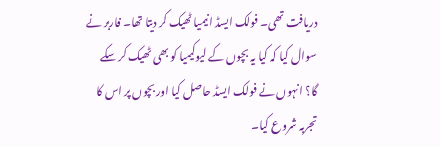دریافت تھی۔ فولک ایسڈ انیمیا ٹھیک کر دیتا تھا۔ فاربر نے سوال کیا کہ کیا یہ بچوں کے لیوکیمیا کو بھی ٹھیک کر سکے گا؟ انہوں نے فولک ایسڈ حاصل کیا اور بچوں پر اس کا تجربہ شروع کیا۔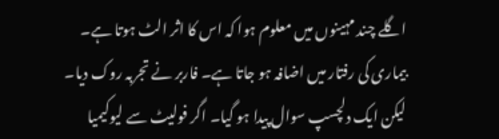اگلے چند مہینوں میں معلوم ہوا کہ اس کا اثر الٹ ہوتا ہے۔ بیماری کی رفتار میں اضافہ ہو جاتا ہے۔ فاربر نے تجربہ روک دیا۔ لیکن ایک دلچسپ سوال پیدا ہو گیا۔ اگر فولیٹ سے لیوکیمیا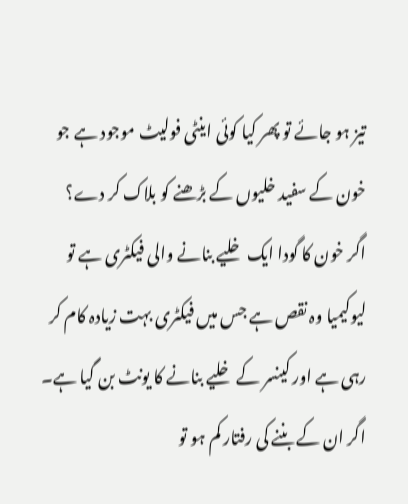تیز ہو جائے تو پھر کیا کوئی اینٹی فولیٹ موجود ہے جو خون کے سفید خلیوں کے بڑھنے کو بلاک کر دے؟
اگر خون کا گودا ایک خلیے بنانے والی فیکٹری ہے تو لیوکیمیا وہ نقص ہے جس میں فیکٹری بہت زیادہ کام کر رہی ہے اور کینسر کے خلیے بنانے کا یونٹ بن گیا ہے۔ اگر ان کے بننے کی رفتار کم ہو تو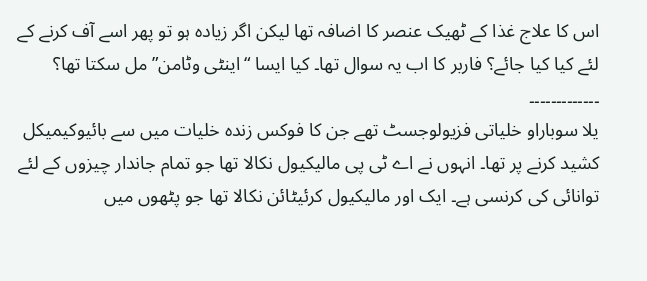اس کا علاج غذا کے ٹھیک عنصر کا اضافہ تھا لیکن اگر زیادہ ہو تو پھر اسے آف کرنے کے لئے کیا کیا جائے؟ فاربر کا اب یہ سوال تھا۔ کیا ایسا “اینٹی وٹامن” مل سکتا تھا؟
۔۔۔۔۔۔۔۔۔۔۔۔۔
یلا سوباراو خلیاتی فزیولوجسٹ تھے جن کا فوکس زندہ خلیات میں سے بائیوکیمیکل کشید کرنے پر تھا۔ انہوں نے اے ٹی پی مالیکیول نکالا تھا جو تمام جاندار چیزوں کے لئے توانائی کی کرنسی ہے۔ ایک اور مالیکیول کرئیٹائن نکالا تھا جو پٹھوں میں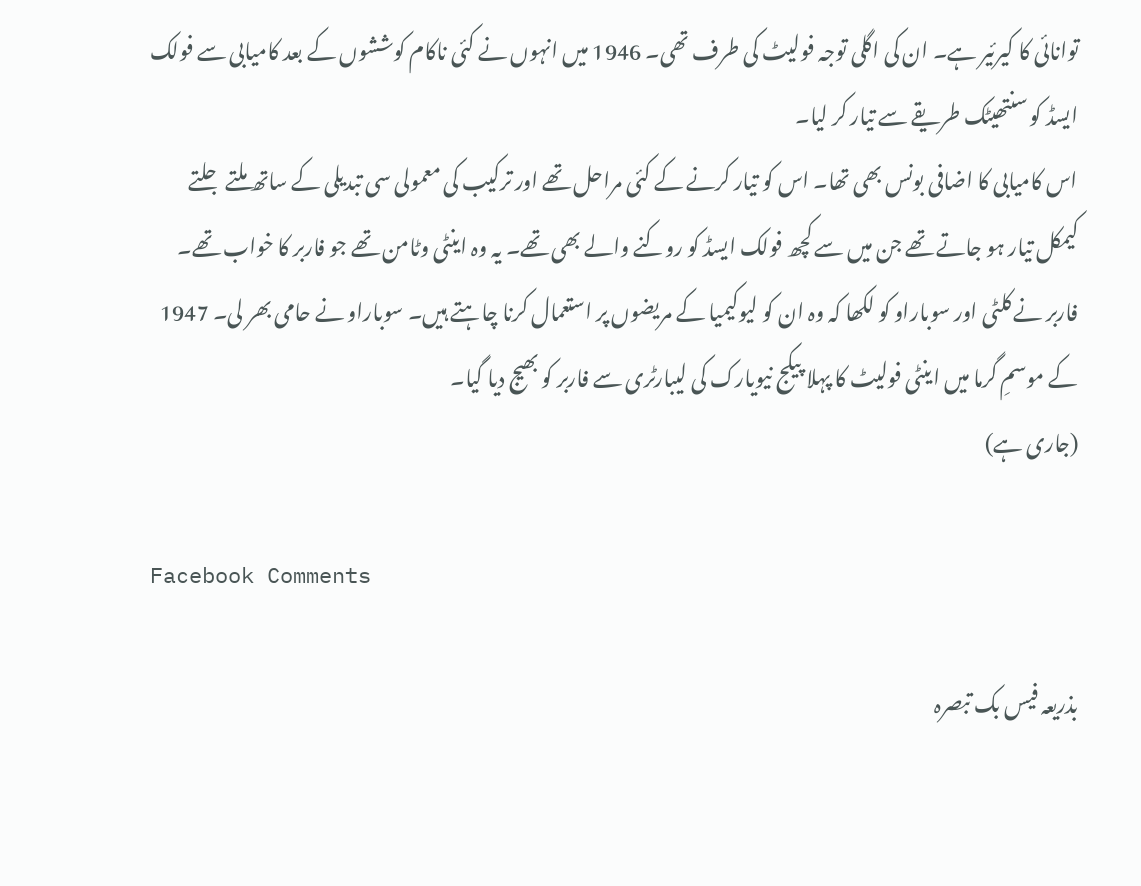توانائی کا کیرئیر ہے۔ ان کی اگلی توجہ فولیٹ کی طرف تھی۔ 1946 میں انہوں نے کئی ناکام کوششوں کے بعد کامیابی سے فولک ایسڈ کو سنتھیٹک طریقے سے تیار کر لیا۔
اس کامیابی کا اضافی بونس بھی تھا۔ اس کو تیار کرنے کے کئی مراحل تھے اور ترکیب کی معمولی سی تبدیلی کے ساتھ ملتے جلتے کیمکل تیار ہو جاتے تھے جن میں سے کچھ فولک ایسڈ کو روکنے والے بھی تھے۔ یہ وہ اینٹی وٹامن تھے جو فاربر کا خواب تھے۔ فاربر نے کلٹی اور سوباراو کو لکھا کہ وہ ان کو لیوکیمیا کے مریضوں پر استعمال کرنا چاہتے ہیں۔ سوباراو نے حامی بھر لی۔ 1947 کے موسمِ گرما میں اینٹی فولیٹ کا پہلا پیکج نیویارک کی لیبارٹری سے فاربر کو بھیج دیا گیا۔
(جاری ہے)

Facebook Comments

بذریعہ فیس بک تبصرہ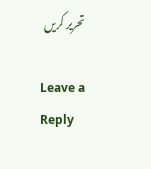تحریر کریں

Leave a Reply